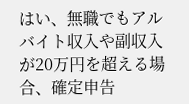はい、無職でもアルバイト収入や副収入が20万円を超える場合、確定申告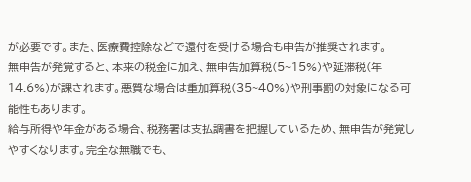が必要です。また、医療費控除などで還付を受ける場合も申告が推奨されます。
無申告が発覚すると、本来の税金に加え、無申告加算税(5~15%)や延滞税(年14.6%)が課されます。悪質な場合は重加算税(35~40%)や刑事罰の対象になる可能性もあります。
給与所得や年金がある場合、税務署は支払調書を把握しているため、無申告が発覚しやすくなります。完全な無職でも、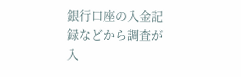銀行口座の入金記録などから調査が入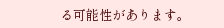る可能性があります。